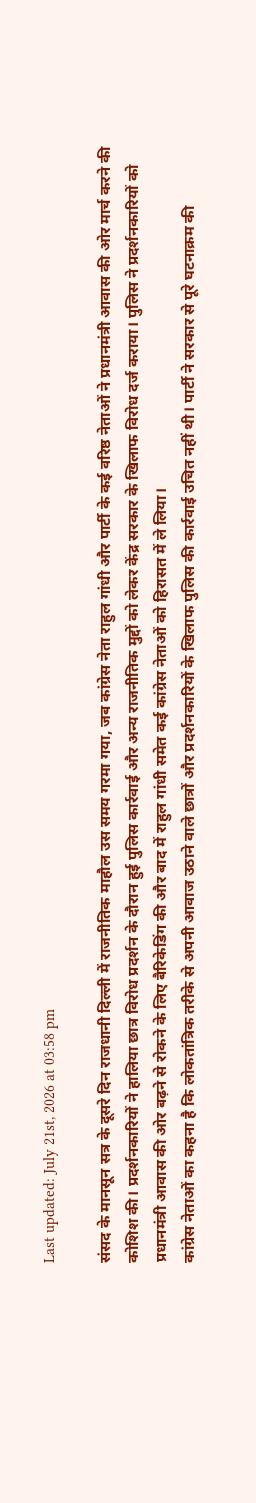Last updated: July 21st, 2026 at 03:58 pm

संसद के मानसून सत्र के दूसरे दिन राजधानी दिल्ली में राजनीतिक माहौल उस समय गरमा गया, जब कांग्रेस नेता राहुल गांधी और पार्टी के कई वरिष्ठ नेताओं ने प्रधानमंत्री आवास की ओर मार्च करने की कोशिश की। प्रदर्शनकारियों ने हालिया छात्र विरोध प्रदर्शन के दौरान हुई पुलिस कार्रवाई और अन्य राजनीतिक मुद्दों को लेकर केंद्र सरकार के खिलाफ विरोध दर्ज कराया। पुलिस ने प्रदर्शनकारियों को प्रधानमंत्री आवास की ओर बढ़ने से रोकने के लिए बैरिकेडिंग की और बाद में राहुल गांधी समेत कई कांग्रेस नेताओं को हिरासत में ले लिया।
कांग्रेस नेताओं का कहना है कि लोकतांत्रिक तरीके से अपनी आवाज उठाने वाले छात्रों और प्रदर्शनकारियों के खिलाफ पुलिस की कार्रवाई उचित नहीं थी। पार्टी ने सरकार से पूरे घटनाक्रम की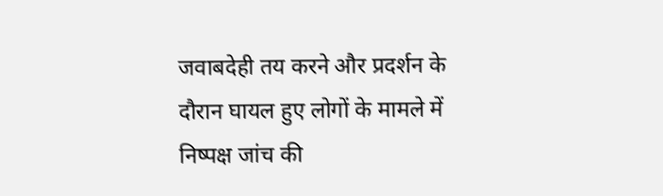जवाबदेही तय करने और प्रदर्शन के दौरान घायल हुए लोगों के मामले में निष्पक्ष जांच की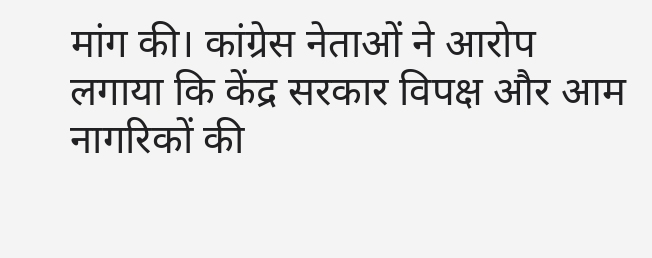मांग की। कांग्रेस नेताओं ने आरोप लगाया कि केंद्र सरकार विपक्ष और आम नागरिकों की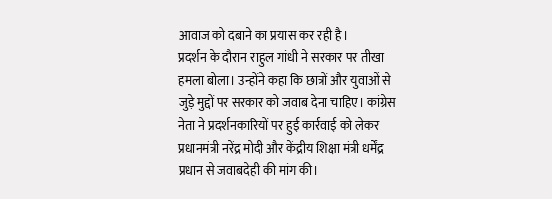आवाज को दबाने का प्रयास कर रही है।
प्रदर्शन के दौरान राहुल गांधी ने सरकार पर तीखा हमला बोला। उन्होंने कहा कि छात्रों और युवाओं से जुड़े मुद्दों पर सरकार को जवाब देना चाहिए। कांग्रेस नेता ने प्रदर्शनकारियों पर हुई कार्रवाई को लेकर प्रधानमंत्री नरेंद्र मोदी और केंद्रीय शिक्षा मंत्री धर्मेंद्र प्रधान से जवाबदेही की मांग की।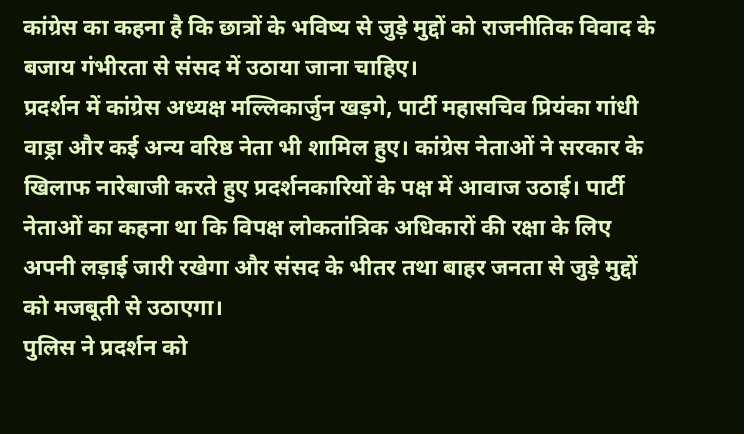कांग्रेस का कहना है कि छात्रों के भविष्य से जुड़े मुद्दों को राजनीतिक विवाद के बजाय गंभीरता से संसद में उठाया जाना चाहिए।
प्रदर्शन में कांग्रेस अध्यक्ष मल्लिकार्जुन खड़गे, पार्टी महासचिव प्रियंका गांधी वाड्रा और कई अन्य वरिष्ठ नेता भी शामिल हुए। कांग्रेस नेताओं ने सरकार के खिलाफ नारेबाजी करते हुए प्रदर्शनकारियों के पक्ष में आवाज उठाई। पार्टी नेताओं का कहना था कि विपक्ष लोकतांत्रिक अधिकारों की रक्षा के लिए अपनी लड़ाई जारी रखेगा और संसद के भीतर तथा बाहर जनता से जुड़े मुद्दों को मजबूती से उठाएगा।
पुलिस ने प्रदर्शन को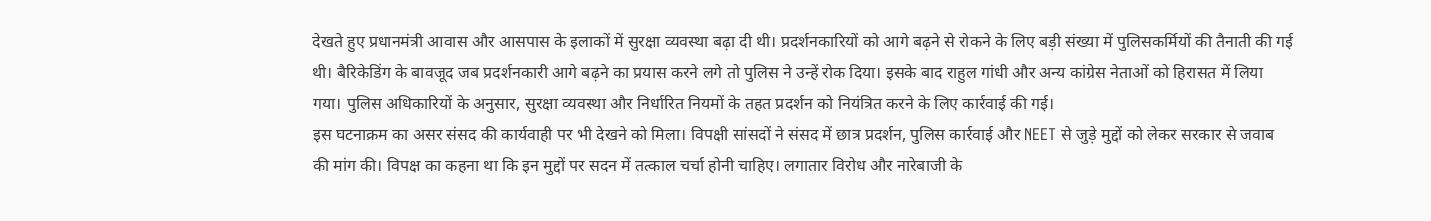देखते हुए प्रधानमंत्री आवास और आसपास के इलाकों में सुरक्षा व्यवस्था बढ़ा दी थी। प्रदर्शनकारियों को आगे बढ़ने से रोकने के लिए बड़ी संख्या में पुलिसकर्मियों की तैनाती की गई थी। बैरिकेडिंग के बावजूद जब प्रदर्शनकारी आगे बढ़ने का प्रयास करने लगे तो पुलिस ने उन्हें रोक दिया। इसके बाद राहुल गांधी और अन्य कांग्रेस नेताओं को हिरासत में लिया गया। पुलिस अधिकारियों के अनुसार, सुरक्षा व्यवस्था और निर्धारित नियमों के तहत प्रदर्शन को नियंत्रित करने के लिए कार्रवाई की गई।
इस घटनाक्रम का असर संसद की कार्यवाही पर भी देखने को मिला। विपक्षी सांसदों ने संसद में छात्र प्रदर्शन, पुलिस कार्रवाई और NEET से जुड़े मुद्दों को लेकर सरकार से जवाब की मांग की। विपक्ष का कहना था कि इन मुद्दों पर सदन में तत्काल चर्चा होनी चाहिए। लगातार विरोध और नारेबाजी के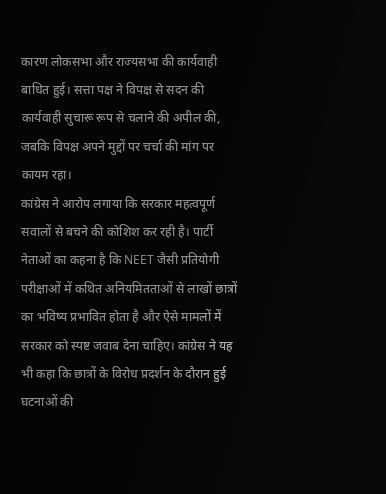कारण लोकसभा और राज्यसभा की कार्यवाही बाधित हुई। सत्ता पक्ष ने विपक्ष से सदन की कार्यवाही सुचारू रूप से चलाने की अपील की, जबकि विपक्ष अपने मुद्दों पर चर्चा की मांग पर कायम रहा।
कांग्रेस ने आरोप लगाया कि सरकार महत्वपूर्ण सवालों से बचने की कोशिश कर रही है। पार्टी नेताओं का कहना है कि NEET जैसी प्रतियोगी परीक्षाओं में कथित अनियमितताओं से लाखों छात्रों का भविष्य प्रभावित होता है और ऐसे मामलों में सरकार को स्पष्ट जवाब देना चाहिए। कांग्रेस ने यह भी कहा कि छात्रों के विरोध प्रदर्शन के दौरान हुई घटनाओं की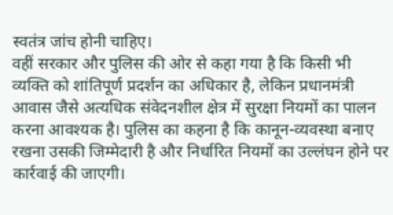स्वतंत्र जांच होनी चाहिए।
वहीं सरकार और पुलिस की ओर से कहा गया है कि किसी भी व्यक्ति को शांतिपूर्ण प्रदर्शन का अधिकार है, लेकिन प्रधानमंत्री आवास जैसे अत्यधिक संवेदनशील क्षेत्र में सुरक्षा नियमों का पालन करना आवश्यक है। पुलिस का कहना है कि कानून-व्यवस्था बनाए रखना उसकी जिम्मेदारी है और निर्धारित नियमों का उल्लंघन होने पर कार्रवाई की जाएगी।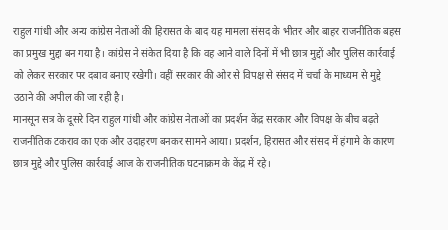राहुल गांधी और अन्य कांग्रेस नेताओं की हिरासत के बाद यह मामला संसद के भीतर और बाहर राजनीतिक बहस का प्रमुख मुद्दा बन गया है। कांग्रेस ने संकेत दिया है कि वह आने वाले दिनों में भी छात्र मुद्दों और पुलिस कार्रवाई को लेकर सरकार पर दबाव बनाए रखेगी। वहीं सरकार की ओर से विपक्ष से संसद में चर्चा के माध्यम से मुद्दे उठाने की अपील की जा रही है।
मानसून सत्र के दूसरे दिन राहुल गांधी और कांग्रेस नेताओं का प्रदर्शन केंद्र सरकार और विपक्ष के बीच बढ़ते राजनीतिक टकराव का एक और उदाहरण बनकर सामने आया। प्रदर्शन, हिरासत और संसद में हंगामे के कारण छात्र मुद्दे और पुलिस कार्रवाई आज के राजनीतिक घटनाक्रम के केंद्र में रहे।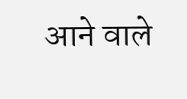आने वाले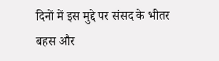दिनों में इस मुद्दे पर संसद के भीतर बहस और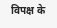विपक्ष के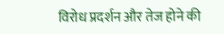विरोध प्रदर्शन और तेज होने की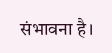संभावना है।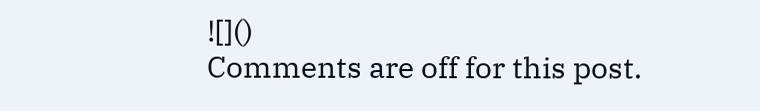![]()
Comments are off for this post.